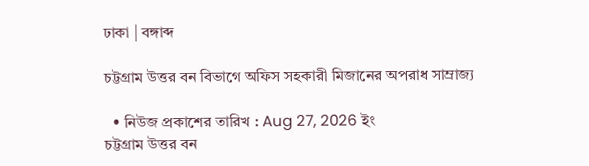ঢাকা | বঙ্গাব্দ

চট্টগ্রাম উত্তর বন বিভাগে অফিস সহকারী মিজানের অপরাধ সাম্রাজ্য

  • নিউজ প্রকাশের তারিখ : Aug 27, 2026 ইং
চট্টগ্রাম উত্তর বন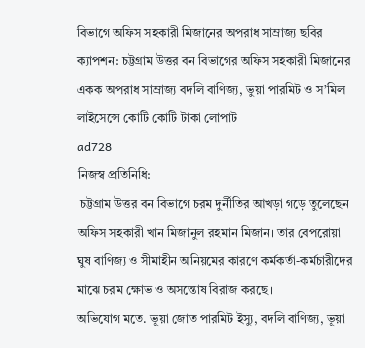বিভাগে অফিস সহকারী মিজানের অপরাধ সাম্রাজ্য ছবির ক্যাপশন: চট্টগ্রাম উত্তর বন বিভাগের অফিস সহকারী মিজানের একক অপরাধ সাম্রাজ্য বদলি বাণিজ্য, ভুয়া পারমিট ও স’মিল লাইসেন্সে কোটি কোটি টাকা লোপাট
ad728
নিজস্ব প্রতিনিধি:
 চট্টগ্রাম উত্তর বন বিভাগে চরম দুর্নীতির আখড়া গড়ে তুলেছেন অফিস সহকারী খান মিজানুল রহমান মিজান। তার বেপরোয়া ঘুষ বাণিজ্য ও সীমাহীন অনিয়মের কারণে কর্মকর্তা-কর্মচারীদের মাঝে চরম ক্ষোভ ও অসন্তোষ বিরাজ করছে।
অভিযোগ মতে. ভূয়া জোত পারমিট ইস্যু, বদলি বাণিজ্য, ভূয়া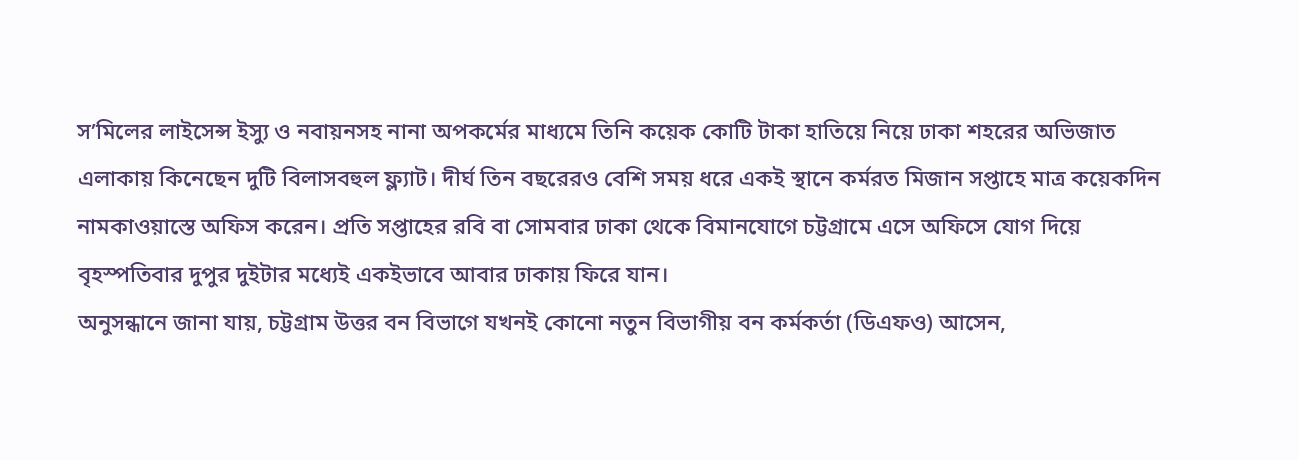স’মিলের লাইসেন্স ইস্যু ও নবায়নসহ নানা অপকর্মের মাধ্যমে তিনি কয়েক কোটি টাকা হাতিয়ে নিয়ে ঢাকা শহরের অভিজাত এলাকায় কিনেছেন দুটি বিলাসবহুল ফ্ল্যাট। দীর্ঘ তিন বছরেরও বেশি সময় ধরে একই স্থানে কর্মরত মিজান সপ্তাহে মাত্র কয়েকদিন নামকাওয়াস্তে অফিস করেন। প্রতি সপ্তাহের রবি বা সোমবার ঢাকা থেকে বিমানযোগে চট্টগ্রামে এসে অফিসে যোগ দিয়ে বৃহস্পতিবার দুপুর দুইটার মধ্যেই একইভাবে আবার ঢাকায় ফিরে যান।
অনুসন্ধানে জানা যায়, চট্টগ্রাম উত্তর বন বিভাগে যখনই কোনো নতুন বিভাগীয় বন কর্মকর্তা (ডিএফও) আসেন,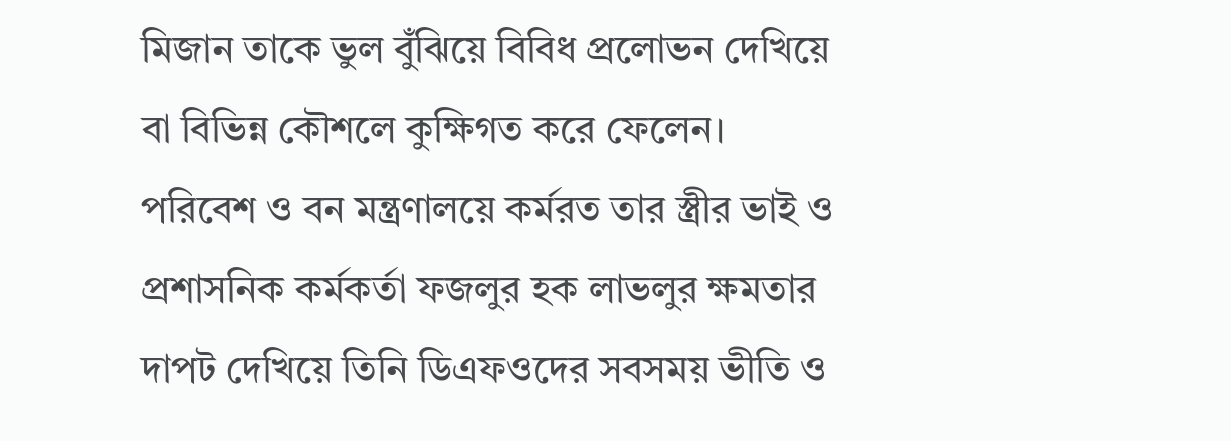মিজান তাকে ভুল বুঁঝিয়ে বিবিধ প্রলোভন দেখিয়ে বা বিভিন্ন কৌশলে কুক্ষিগত করে ফেলেন। পরিবেশ ও বন মন্ত্রণালয়ে কর্মরত তার স্ত্রীর ভাই ও প্রশাসনিক কর্মকর্তা ফজলুর হক লাভলুর ক্ষমতার দাপট দেখিয়ে তিনি ডিএফওদের সবসময় ভীতি ও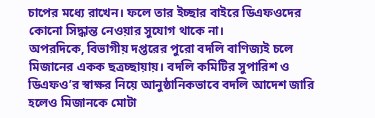চাপের মধ্যে রাখেন। ফলে তার ইচ্ছার বাইরে ডিএফওদের কোনো সিদ্ধান্ত নেওয়ার সুযোগ থাকে না।
অপরদিকে, বিভাগীয় দপ্তরের পুরো বদলি বাণিজ্যই চলে মিজানের একক ছত্রচ্ছায়ায়। বদলি কমিটির সুপারিশ ও ডিএফও’র স্বাক্ষর নিয়ে আনুষ্ঠানিকভাবে বদলি আদেশ জারি হলেও মিজানকে মোটা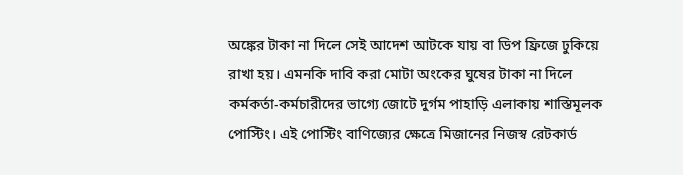অঙ্কের টাকা না দিলে সেই আদেশ আটকে যায় বা ডিপ ফ্রিজে ঢুকিয়ে রাখা হয়। এমনকি দাবি করা মোটা অংকের ঘুষের টাকা না দিলে কর্মকর্তা-কর্মচারীদের ভাগ্যে জোটে দুর্গম পাহাড়ি এলাকায় শাস্তিমূলক পোস্টিং। এই পোস্টিং বাণিজ্যের ক্ষেত্রে মিজানের নিজস্ব রেটকার্ড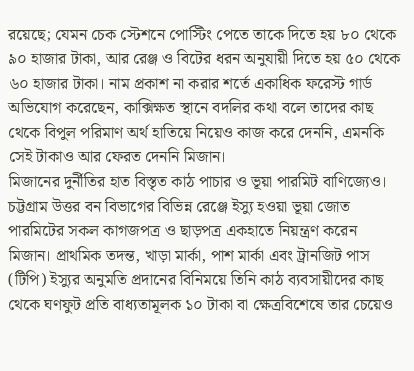রয়েছে; যেমন চেক স্টেশনে পোস্টিং পেতে তাকে দিতে হয় ৮০ থেকে ৯০ হাজার টাকা, আর রেঞ্জ ও বিটের ধরন অনুযায়ী দিতে হয় ৫০ থেকে ৬০ হাজার টাকা। নাম প্রকাশ না করার শর্তে একাধিক ফরেস্ট গার্ড অভিযোগ করেছেন, কাক্সিক্ষত স্থানে বদলির কথা বলে তাদের কাছ থেকে বিপুল পরিমাণ অর্থ হাতিয়ে নিয়েও কাজ করে দেননি, এমনকি সেই টাকাও আর ফেরত দেননি মিজান।
মিজানের দুর্নীতির হাত বিস্তৃত কাঠ পাচার ও ভূয়া পারমিট বাণিজ্যেও। চট্টগ্রাম উত্তর বন বিভাগের বিভিন্ন রেঞ্জে ইস্যু হওয়া ভূয়া জোত পারমিটের সকল কাগজপত্র ও ছাড়পত্র একহাতে নিয়ন্ত্রণ করেন মিজান। প্রাথমিক তদন্ত, খাড়া মার্কা, পাশ মার্কা এবং ট্রানজিট পাস (টিপি) ইস্যুর অনুমতি প্রদানের বিনিময়ে তিনি কাঠ ব্যবসায়ীদের কাছ থেকে ঘণফুট প্রতি বাধ্যতামূলক ১০ টাকা বা ক্ষেত্রবিশেষে তার চেয়েও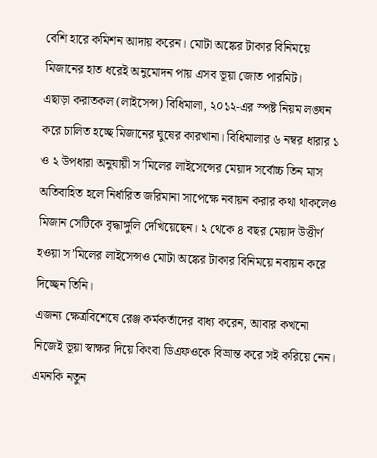বেশি হারে কমিশন আদায় করেন। মোটা অঙ্কের টাকার বিনিময়ে মিজানের হাত ধরেই অনুমোদন পায় এসব ভূয়া জোত পারমিট।
এছাড়া করাতকল (লাইসেন্স) বিধিমালা, ২০১২-এর স্পষ্ট নিয়ম লঙ্ঘন করে চালিত হচ্ছে মিজানের ঘুষের কারখানা। বিধিমালার ৬ নম্বর ধারার ১ ও ২ উপধারা অনুযায়ী স’মিলের লাইসেন্সের মেয়াদ সর্বোচ্চ তিন মাস অতিবাহিত হলে নির্ধারিত জরিমানা সাপেক্ষে নবায়ন করার কথা থাকলেও মিজান সেটিকে বৃদ্ধাঙ্গুলি দেখিয়েছেন। ২ থেকে ৪ বছর মেয়াদ উত্তীর্ণ হওয়া স’মিলের লাইসেন্সও মোটা অঙ্কের টাকার বিনিময়ে নবায়ন করে দিচ্ছেন তিনি।
এজন্য ক্ষেত্রবিশেষে রেঞ্জ কর্মকর্তাদের বাধ্য করেন, আবার কখনো নিজেই ভূয়া স্বাক্ষর দিয়ে কিংবা ডিএফওকে বিভ্রান্ত করে সই করিয়ে নেন। এমনকি নতুন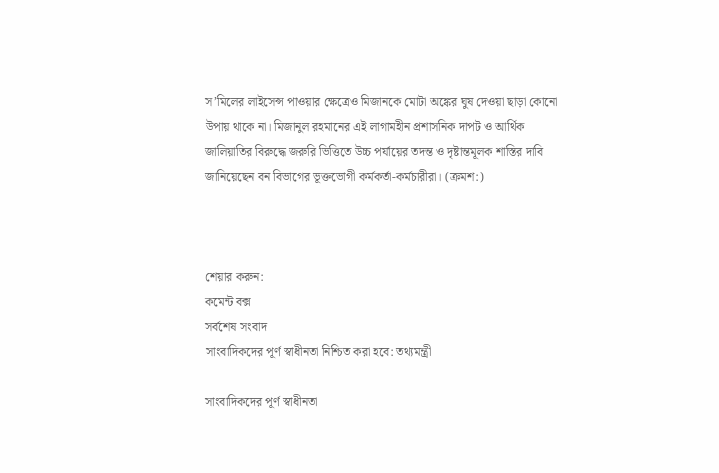স’মিলের লাইসেন্স পাওয়ার ক্ষেত্রেও মিজানকে মোটা অঙ্কের ঘুষ দেওয়া ছাড়া কোনো উপায় থাকে না। মিজানুল রহমানের এই লাগামহীন প্রশাসনিক দাপট ও আর্থিক জালিয়াতির বিরুদ্ধে জরুরি ভিত্তিতে উচ্চ পর্যায়ের তদন্ত ও দৃষ্টান্তমূলক শাস্তির দাবি জানিয়েছেন বন বিভাগের ভূক্তভোগী কর্মকর্তা-কর্মচারীরা। (ক্রমশ:)



শেয়ার করুন:
কমেন্ট বক্স
সর্বশেষ সংবাদ
সাংবাদিকদের পূর্ণ স্বাধীনতা নিশ্চিত করা হবে: তথ্যমন্ত্রী

সাংবাদিকদের পূর্ণ স্বাধীনতা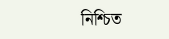নিশ্চিত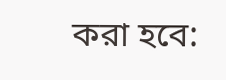করা হবে: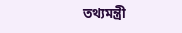তথ্যমন্ত্রী